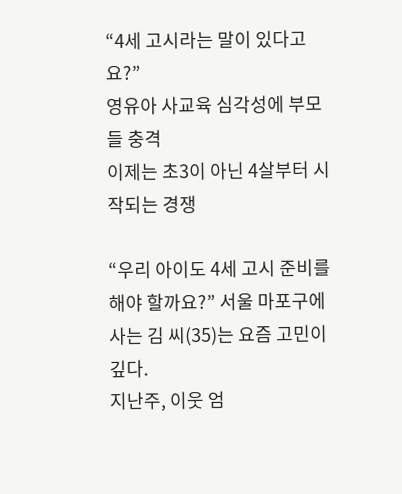“4세 고시라는 말이 있다고요?”
영유아 사교육 심각성에 부모들 충격
이제는 초3이 아닌 4살부터 시작되는 경쟁

“우리 아이도 4세 고시 준비를 해야 할까요?” 서울 마포구에 사는 김 씨(35)는 요즘 고민이 깊다.
지난주, 이웃 엄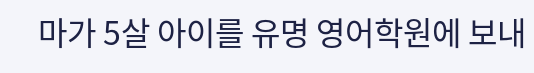마가 5살 아이를 유명 영어학원에 보내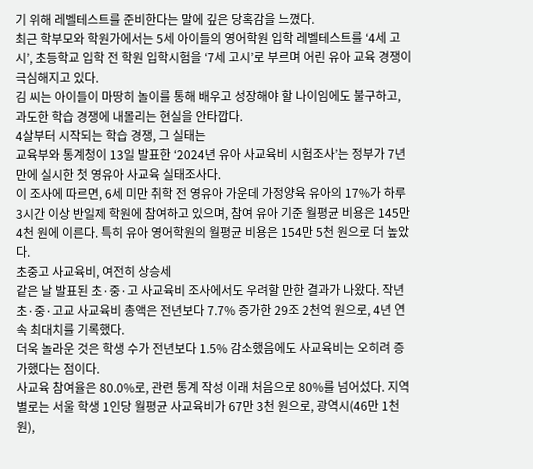기 위해 레벨테스트를 준비한다는 말에 깊은 당혹감을 느꼈다.
최근 학부모와 학원가에서는 5세 아이들의 영어학원 입학 레벨테스트를 ‘4세 고시’, 초등학교 입학 전 학원 입학시험을 ‘7세 고시’로 부르며 어린 유아 교육 경쟁이 극심해지고 있다.
김 씨는 아이들이 마땅히 놀이를 통해 배우고 성장해야 할 나이임에도 불구하고, 과도한 학습 경쟁에 내몰리는 현실을 안타깝다.
4살부터 시작되는 학습 경쟁, 그 실태는
교육부와 통계청이 13일 발표한 ‘2024년 유아 사교육비 시험조사’는 정부가 7년 만에 실시한 첫 영유아 사교육 실태조사다.
이 조사에 따르면, 6세 미만 취학 전 영유아 가운데 가정양육 유아의 17%가 하루 3시간 이상 반일제 학원에 참여하고 있으며, 참여 유아 기준 월평균 비용은 145만 4천 원에 이른다. 특히 유아 영어학원의 월평균 비용은 154만 5천 원으로 더 높았다.
초중고 사교육비, 여전히 상승세
같은 날 발표된 초·중·고 사교육비 조사에서도 우려할 만한 결과가 나왔다. 작년 초·중·고교 사교육비 총액은 전년보다 7.7% 증가한 29조 2천억 원으로, 4년 연속 최대치를 기록했다.
더욱 놀라운 것은 학생 수가 전년보다 1.5% 감소했음에도 사교육비는 오히려 증가했다는 점이다.
사교육 참여율은 80.0%로, 관련 통계 작성 이래 처음으로 80%를 넘어섰다. 지역별로는 서울 학생 1인당 월평균 사교육비가 67만 3천 원으로, 광역시(46만 1천 원),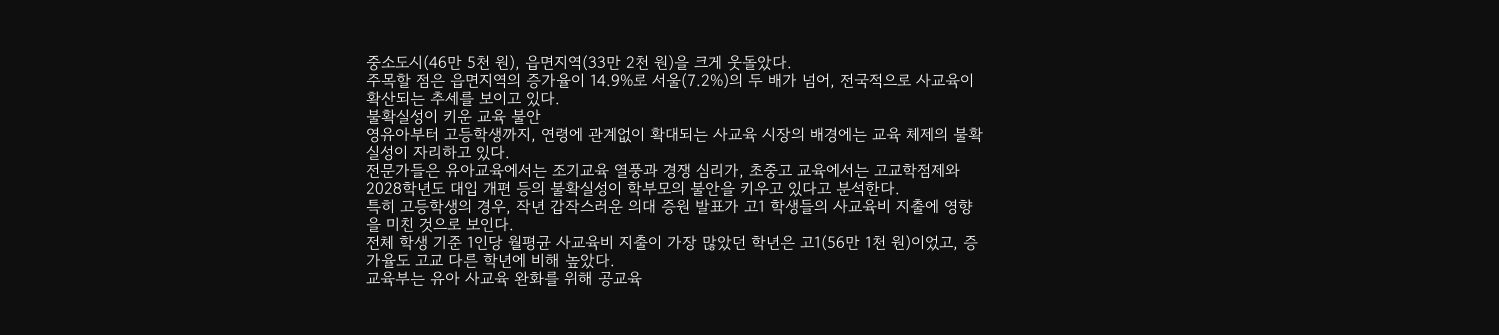중소도시(46만 5천 원), 읍면지역(33만 2천 원)을 크게 웃돌았다.
주목할 점은 읍면지역의 증가율이 14.9%로 서울(7.2%)의 두 배가 넘어, 전국적으로 사교육이 확산되는 추세를 보이고 있다.
불확실성이 키운 교육 불안
영유아부터 고등학생까지, 연령에 관계없이 확대되는 사교육 시장의 배경에는 교육 체제의 불확실성이 자리하고 있다.
전문가들은 유아교육에서는 조기교육 열풍과 경쟁 심리가, 초중고 교육에서는 고교학점제와 2028학년도 대입 개편 등의 불확실성이 학부모의 불안을 키우고 있다고 분석한다.
특히 고등학생의 경우, 작년 갑작스러운 의대 증원 발표가 고1 학생들의 사교육비 지출에 영향을 미친 것으로 보인다.
전체 학생 기준 1인당 월평균 사교육비 지출이 가장 많았던 학년은 고1(56만 1천 원)이었고, 증가율도 고교 다른 학년에 비해 높았다.
교육부는 유아 사교육 완화를 위해 공교육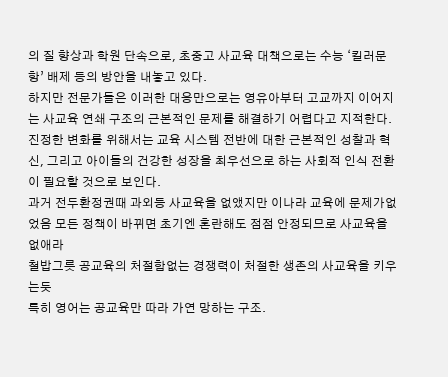의 질 향상과 학원 단속으로, 초중고 사교육 대책으로는 수능 ‘킬러문항’ 배제 등의 방안을 내놓고 있다.
하지만 전문가들은 이러한 대응만으로는 영유아부터 고교까지 이어지는 사교육 연쇄 구조의 근본적인 문제를 해결하기 어렵다고 지적한다.
진정한 변화를 위해서는 교육 시스템 전반에 대한 근본적인 성찰과 혁신, 그리고 아이들의 건강한 성장을 최우선으로 하는 사회적 인식 전환이 필요할 것으로 보인다.
과거 전두환정권때 과외등 사교육을 없앴지만 이나라 교육에 문제가없었음 모든 정책이 바뀌면 초기엔 혼란해도 점점 안정되므로 사교육을 없애라
철밥그릇 공교육의 처절함없는 경쟁력이 처절한 생존의 사교육을 키우는듯
특히 영어는 공교육만 따라 가연 망하는 구조.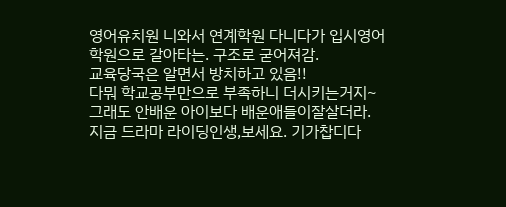영어유치원 니와서 연계학원 다니다가 입시영어학원으로 갈아타는. 구조로 굳어져감.
교육당국은 알면서 방치하고 있음!!
다뭐 학교공부만으로 부족하니 더시키는거지~
그래도 안배운 아이보다 배운애들이잘살더라.
지금 드라마 라이딩인생,보세요. 기가찹디다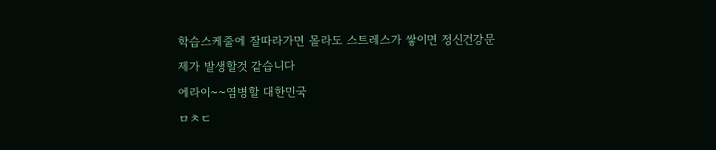학습스케줄에 잘따라가면 몰라도 스트레스가 쌓이면 정신건강문제가 발생할것 같습니다
에라이~~염병할 대한민국
ㅁㅊㄷ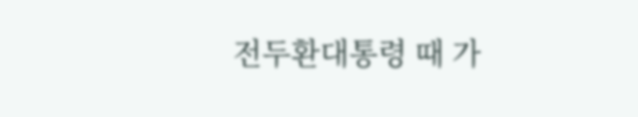전두환대통령 때 가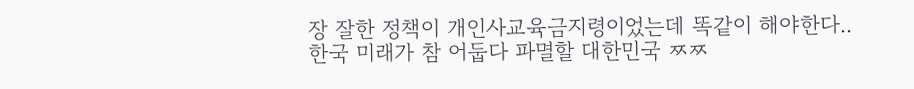장 잘한 정책이 개인사교육금지령이었는데 똑같이 해야한다..
한국 미래가 참 어둡다 파멸할 대한민국 ㅉㅉ